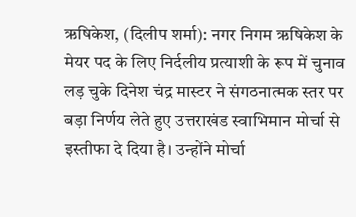ऋषिकेश, (दिलीप शर्मा): नगर निगम ऋषिकेश के मेयर पद के लिए निर्दलीय प्रत्याशी के रूप में चुनाव लड़ चुके दिनेश चंद्र मास्टर ने संगठनात्मक स्तर पर बड़ा निर्णय लेते हुए उत्तराखंड स्वाभिमान मोर्चा से इस्तीफा दे दिया है। उन्होंने मोर्चा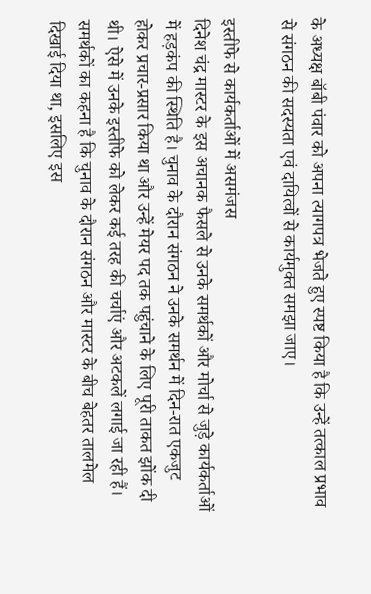के अध्यक्ष बॉबी पंवार को अपना त्यागपत्र भेजते हुए स्पष्ट किया है कि उन्हें तत्काल प्रभाव से संगठन की सदस्यता एवं दायित्वों से कार्यमुक्त समझा जाए।

इस्तीफे से कार्यकर्ताओं में असमंजस
दिनेश चंद्र मास्टर के इस अचानक फैसले से उनके समर्थकों और मोर्चा से जुड़े कार्यकर्ताओं में हड़कंप की स्थिति है। चुनाव के दौरान संगठन ने उनके समर्थन में दिन-रात एकजुट होकर प्रचार-प्रसार किया था और उन्हें मेयर पद तक पहुंचाने के लिए पूरी ताकत झोंक दी थी। ऐसे में उनके इस्तीफे को लेकर कई तरह की चर्चाएं और अटकलें लगाई जा रही हैं।
समर्थकों का कहना है कि चुनाव के दौरान संगठन और मास्टर के बीच बेहतर तालमेल दिखाई दिया था, इसलिए इस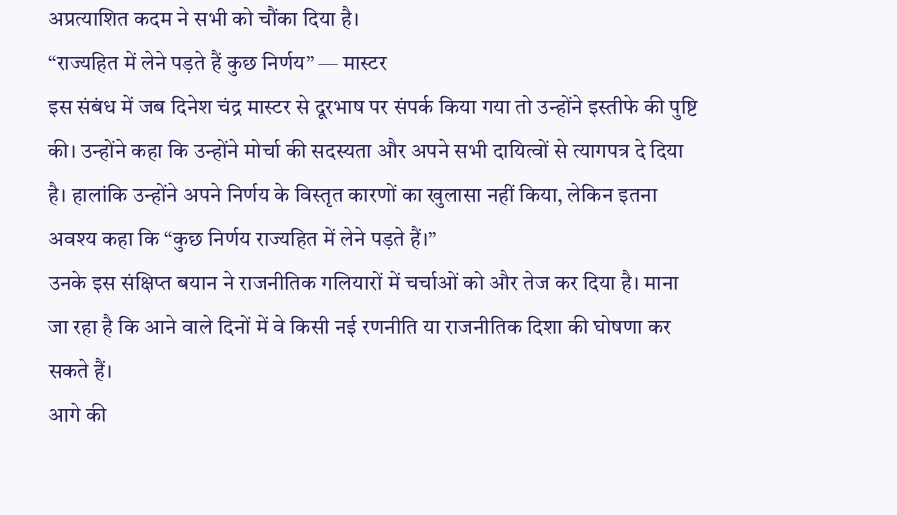अप्रत्याशित कदम ने सभी को चौंका दिया है।
“राज्यहित में लेने पड़ते हैं कुछ निर्णय” — मास्टर
इस संबंध में जब दिनेश चंद्र मास्टर से दूरभाष पर संपर्क किया गया तो उन्होंने इस्तीफे की पुष्टि की। उन्होंने कहा कि उन्होंने मोर्चा की सदस्यता और अपने सभी दायित्वों से त्यागपत्र दे दिया है। हालांकि उन्होंने अपने निर्णय के विस्तृत कारणों का खुलासा नहीं किया, लेकिन इतना अवश्य कहा कि “कुछ निर्णय राज्यहित में लेने पड़ते हैं।”
उनके इस संक्षिप्त बयान ने राजनीतिक गलियारों में चर्चाओं को और तेज कर दिया है। माना जा रहा है कि आने वाले दिनों में वे किसी नई रणनीति या राजनीतिक दिशा की घोषणा कर सकते हैं।
आगे की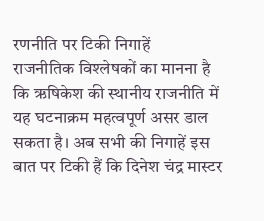रणनीति पर टिकी निगाहें
राजनीतिक विश्लेषकों का मानना है कि ऋषिकेश की स्थानीय राजनीति में यह घटनाक्रम महत्वपूर्ण असर डाल सकता है। अब सभी की निगाहें इस बात पर टिकी हैं कि दिनेश चंद्र मास्टर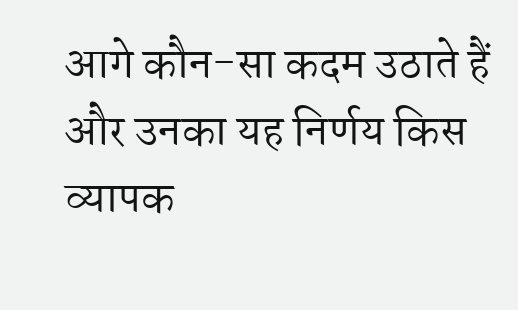आगे कौन-सा कदम उठाते हैं और उनका यह निर्णय किस व्यापक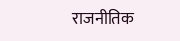राजनीतिक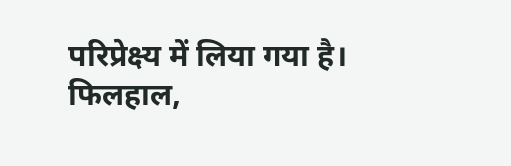परिप्रेक्ष्य में लिया गया है।
फिलहाल,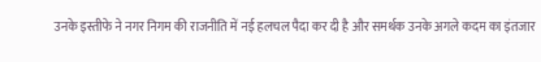उनके इस्तीफे ने नगर निगम की राजनीति में नई हलचल पैदा कर दी है और समर्थक उनके अगले कदम का इंतजार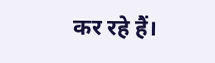कर रहे हैं।